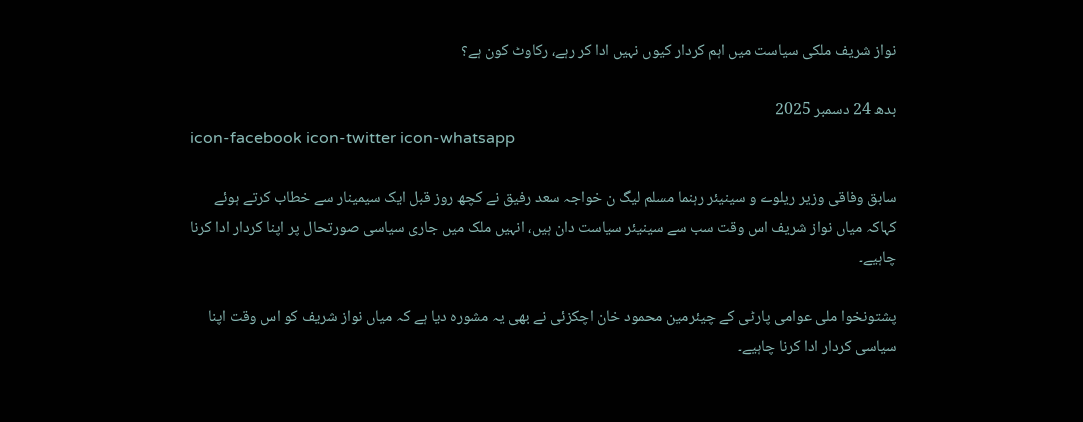نواز شریف ملکی سیاست میں اہم کردار کیوں نہیں ادا کر رہے، رکاوٹ کون ہے؟

بدھ 24 دسمبر 2025
icon-facebook icon-twitter icon-whatsapp

سابق وفاقی وزیر ریلوے و سینیئر رہنما مسلم لیگ ن خواجہ سعد رفیق نے کچھ روز قبل ایک سیمینار سے خطاب کرتے ہوئے کہاکہ میاں نواز شریف اس وقت سب سے سینیئر سیاست دان ہیں، انہیں ملک میں جاری سیاسی صورتحال پر اپنا کردار ادا کرنا چاہیے۔

پشتونخوا ملی عوامی پارٹی کے چیئرمین محمود خان اچکزئی نے بھی یہ مشورہ دیا ہے کہ میاں نواز شریف کو اس وقت اپنا سیاسی کردار ادا کرنا چاہیے۔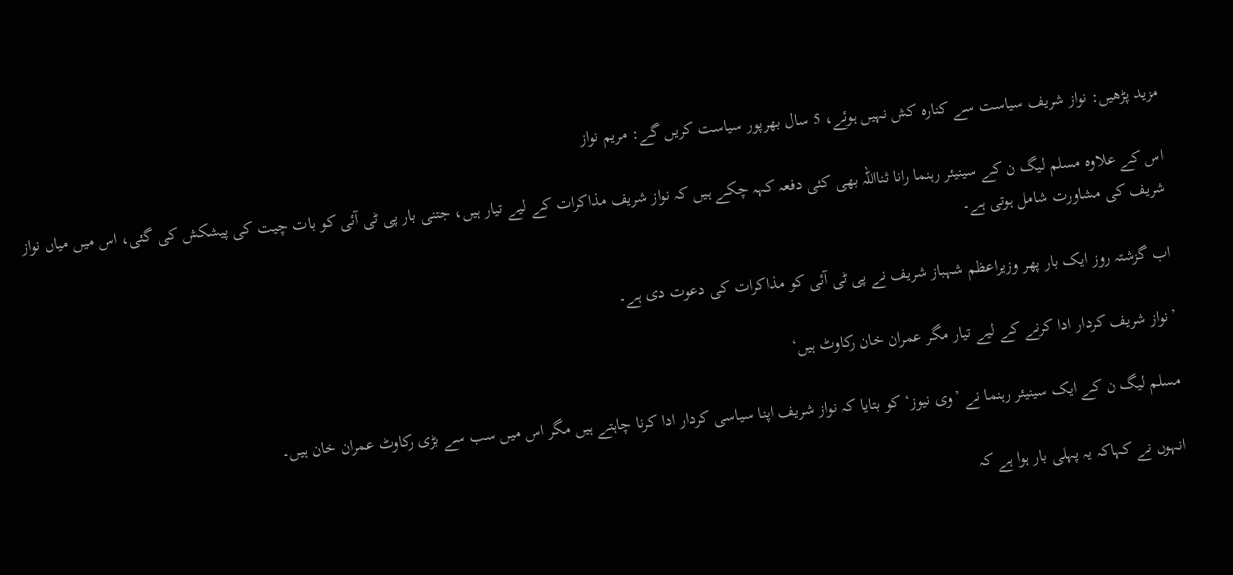مزید پڑھیں: نواز شریف سیاست سے کنارہ کش نہیں ہوئے، 5 سال بھرپور سیاست کریں گے: مریم نواز

اس کے علاوہ مسلم لیگ ن کے سینیئر رہنما رانا ثنااللہ بھی کئی دفعہ کہہ چکے ہیں کہ نواز شریف مذاکرات کے لیے تیار ہیں، جتنی بار پی ٹی آئی کو بات چیت کی پیشکش کی گئی، اس میں میاں نواز شریف کی مشاورت شامل ہوتی ہے۔

اب گزشتہ روز ایک بار پھر وزیراعظم شہباز شریف نے پی ٹی آئی کو مذاکرات کی دعوت دی ہے۔

’نواز شریف کردار ادا کرنے کے لیے تیار مگر عمران خان رکاوٹ ہیں‘

مسلم لیگ ن کے ایک سینیئر رہنما نے ’وی نیوز‘ کو بتایا کہ نواز شریف اپنا سیاسی کردار ادا کرنا چاہتے ہیں مگر اس میں سب سے بڑی رکاوٹ عمران خان ہیں۔

انہوں نے کہاکہ یہ پہلی بار ہوا ہے کہ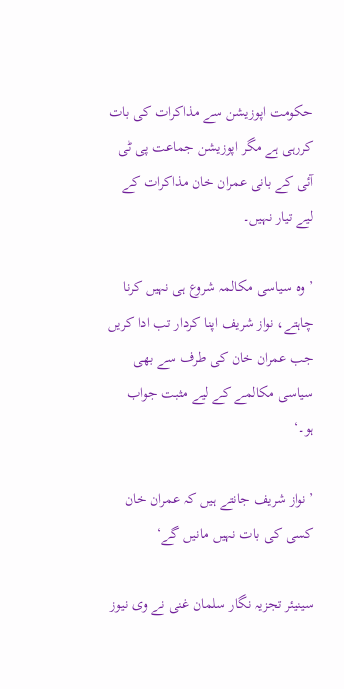حکومت اپوزیشن سے مذاکرات کی بات کررہی ہے مگر اپوزیشن جماعت پی ٹی آئی کے بانی عمران خان مذاکرات کے لیے تیار نہیں۔

’وہ سیاسی مکالمہ شروع ہی نہیں کرنا چاہتے، نواز شریف اپنا کردار تب ادا کریں جب عمران خان کی طرف سے بھی سیاسی مکالمے کے لیے مثبت جواب ہو۔‘

’نواز شریف جانتے ہیں کہ عمران خان کسی کی بات نہیں مانیں گے‘

سینیئر تجزیہ نگار سلمان غنی نے وی نیوز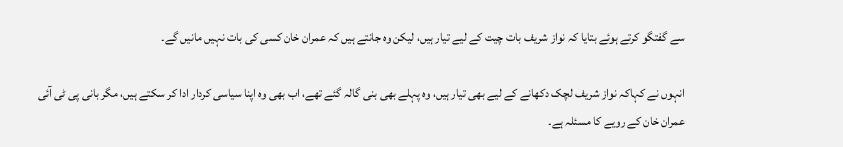سے گفتگو کرتے ہوئے بتایا کہ نواز شریف بات چیت کے لیے تیار ہیں، لیکن وہ جانتے ہیں کہ عمران خان کسی کی بات نہیں مانیں گے۔

انہوں نے کہاکہ نواز شریف لچک دکھانے کے لیے بھی تیار ہیں، وہ پہلے بھی بنی گالہ گئے تھے، اب بھی وہ اپنا سیاسی کردار ادا کر سکتے ہیں، مگر بانی پی ٹی آئی عمران خان کے رویے کا مسئلہ ہے۔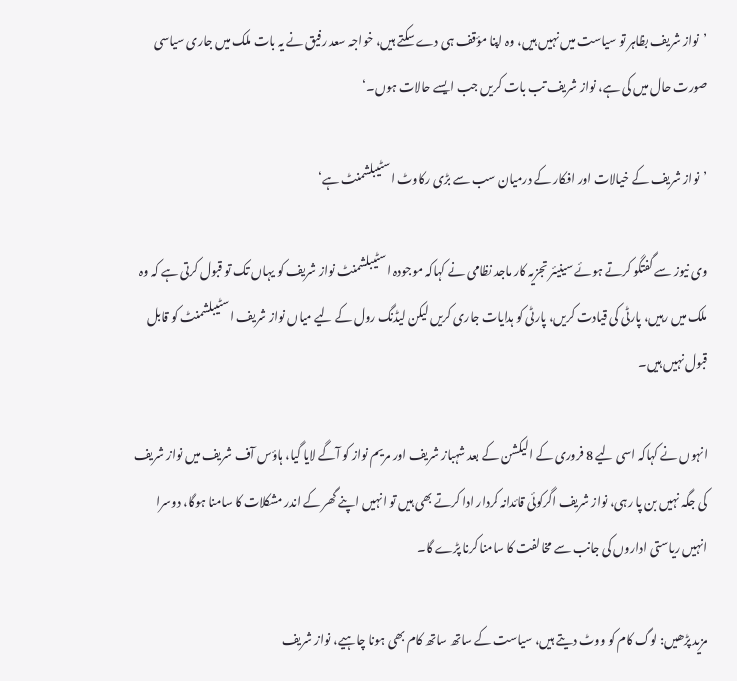’نواز شریف بظاہر تو سیاست میں نہیں ہیں، وہ اپنا مؤقف ہی دے سکتے ہیں، خواجہ سعد رفیق نے یہ بات ملک میں جاری سیاسی صورت حال میں کی ہے، نواز شریف تب بات کریں جب ایسے حالات ہوں۔‘

’نواز شریف کے خیالات اور افکار کے درمیان سب سے بڑی رکاوٹ اسٹیبلشمنٹ ہے‘

وی نیوز سے گفتگو کرتے ہوئے سینیئر تجزیہ کار ماجد نظامی نے کہاکہ موجودہ اسٹیبلشمنٹ نواز شریف کو یہاں تک تو قبول کرتی ہے کہ وہ ملک میں رہیں، پارٹی کی قیادت کریں، پارٹی کو ہدایات جاری کریں لیکن لیڈنگ رول کے لیے میاں نواز شریف اسٹیبلشمنٹ کو قابل قبول نہیں ہیں۔

انہوں نے کہاکہ اسی لیے 8 فروری کے الیکشن کے بعد شہباز شریف اور مریم نواز کو آگے لایا گیا، ہاؤس آف شریف میں نواز شریف کی جگہ نہیں بن پا رہی، نواز شریف اگرکوئی قائدانہ کردار ادا کرتے بھی ہیں تو انہیں اپنے گھر کے اندر مشکلات کا سامنا ہوگا، دوسرا انہیں ریاستی اداروں کی جانب سے مخالفت کا سامنا کرنا پڑے گا۔

مزید پڑھیں: لوگ کام کو ووٹ دیتے ہیں، سیاست کے ساتھ ساتھ کام بھی ہونا چاہیے، نواز شریف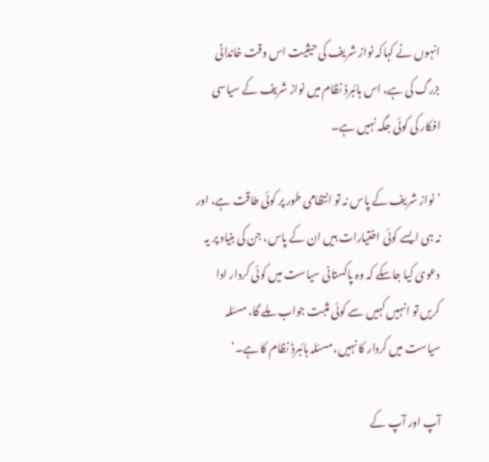انہوں نے کہاکہ نواز شریف کی حیثیت اس وقت خاندانی بزرگ کی ہے، اس ہائبرڈ نظام میں نواز شریف کے سیاسی افکار کی کوئی جگہ نہیں ہے۔

’نواز شریف کے پاس نہ تو انتظامی طور پر کوئی طاقت ہے، اور نہ ہی ایسے کوئی اختیارات ہیں ان کے پاس، جن کی بنیاد پر یہ دعویٰ کیا جاسکے کہ وہ پاکستانی سیاست میں کوئی کردار ادا کریں تو انہیں کہیں سے کوئی مثبت جواب ملے گا، مسئلہ سیاست میں کردار کا نہیں، مسئلہ ہائبرڈ نظام کا ہے۔‘

آپ اور آپ کے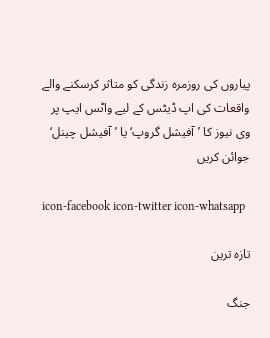پیاروں کی روزمرہ زندگی کو متاثر کرسکنے والے واقعات کی اپ ڈیٹس کے لیے واٹس ایپ پر وی نیوز کا ’آفیشل گروپ‘ یا ’آفیشل چینل‘ جوائن کریں

icon-facebook icon-twitter icon-whatsapp

تازہ ترین

جنگ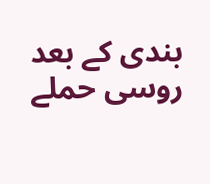بندی کے بعد روسی حملے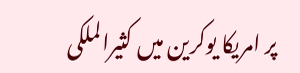پر امریکا یوکرین میں کثیرالملکی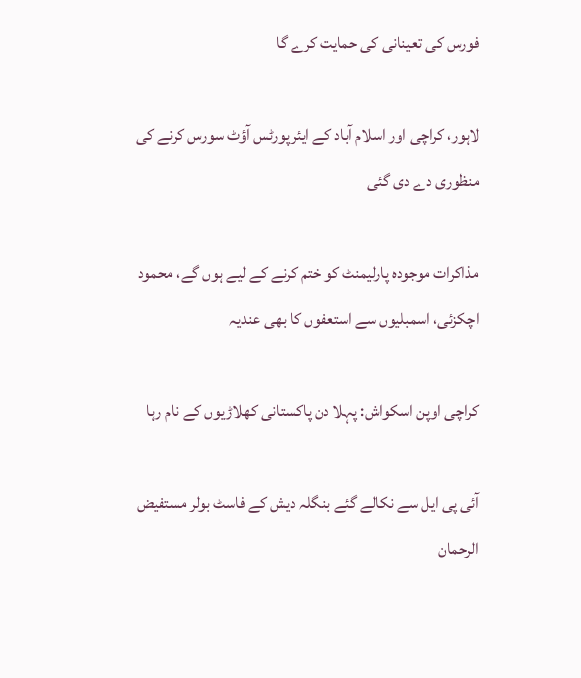فورس کی تعینانی کی حمایت کرے گا

لاہور، کراچی اور اسلام آباد کے ایئرپورٹس آؤٹ سورس کرنے کی منظوری دے دی گئی

مذاکرات موجودہ پارلیمنٹ کو ختم کرنے کے لیے ہوں گے، محمود اچکزئی، اسمبلیوں سے استعفوں کا بھی عندیہ

کراچی اوپن اسکواش: پہلا دن پاکستانی کھلاڑیوں کے نام رہا

آئی پی ایل سے نکالے گئے بنگلہ دیش کے فاسٹ بولر مستفیض الرحمان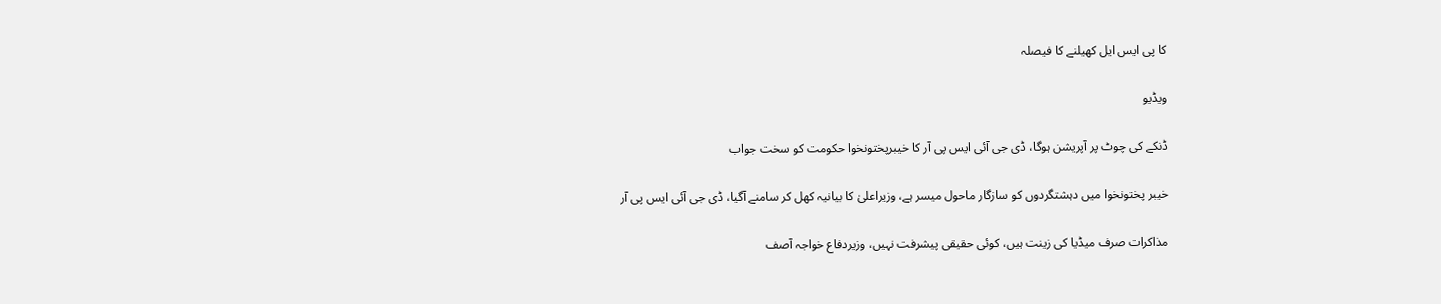کا پی ایس ایل کھیلنے کا فیصلہ

ویڈیو

ڈنکے کی چوٹ پر آپریشن ہوگا، ڈی جی آئی ایس پی آر کا خیبرپختونخوا حکومت کو سخت جواب

خیبر پختونخوا میں دہشتگردوں کو سازگار ماحول میسر ہے، وزیراعلیٰ کا بیانیہ کھل کر سامنے آگیا، ڈی جی آئی ایس پی آر

مذاکرات صرف میڈیا کی زینت ہیں، کوئی حقیقی پیشرفت نہیں، وزیردفاع خواجہ آصف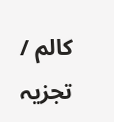کالم / تجزیہ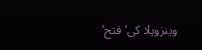وینزویلا کی’فتح‘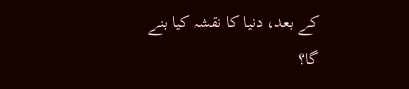کے بعد، دنیا کا نقشہ کیا بنے گا؟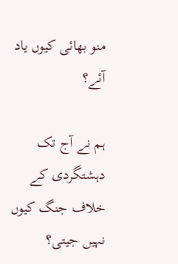منو بھائی کیوں یاد آئے؟

ہم نے آج تک دہشتگردی کے خلاف جنگ کیوں نہیں جیتی؟